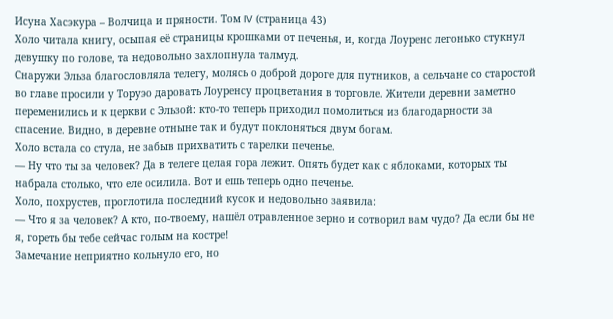Исуна Хасэкура – Волчица и пряности. Том IV (страница 43)
Холо читала книгу, осыпая её страницы крошками от печенья, и, когда Лоуренс легонько стукнул девушку по голове, та недовольно захлопнула талмуд.
Снаружи Эльза благословляла телегу, молясь о доброй дороге для путников, а сельчане со старостой во главе просили у Торуэо даровать Лоуренсу процветания в торговле. Жители деревни заметно переменились и к церкви с Эльзой: кто-то теперь приходил помолиться из благодарности за спасение. Видно, в деревне отныне так и будут поклоняться двум богам.
Холо встала со стула, не забыв прихватить с тарелки печенье.
— Ну что ты за человек? Да в телеге целая гора лежит. Опять будет как с яблоками, которых ты набрала столько, что еле осилила. Вот и ешь теперь одно печенье.
Холо, похрустев, проглотила последний кусок и недовольно заявила:
— Что я за человек? А кто, по-твоему, нашёл отравленное зерно и сотворил вам чудо? Да если бы не я, гореть бы тебе сейчас голым на костре!
Замечание неприятно кольнуло его, но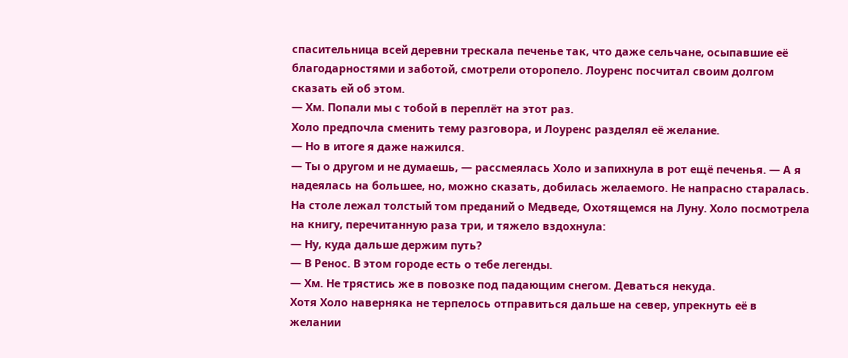спасительница всей деревни трескала печенье так, что даже сельчане, осыпавшие её благодарностями и заботой, смотрели оторопело. Лоуренс посчитал своим долгом сказать ей об этом.
— Хм. Попали мы с тобой в переплёт на этот раз.
Холо предпочла сменить тему разговора, и Лоуренс разделял её желание.
— Но в итоге я даже нажился.
— Ты о другом и не думаешь, — рассмеялась Холо и запихнула в рот ещё печенья. — А я надеялась на большее, но, можно сказать, добилась желаемого. Не напрасно старалась.
На столе лежал толстый том преданий о Медведе, Охотящемся на Луну. Холо посмотрела на книгу, перечитанную раза три, и тяжело вздохнула:
— Ну, куда дальше держим путь?
— В Ренос. В этом городе есть о тебе легенды.
— Хм. Не трястись же в повозке под падающим снегом. Деваться некуда.
Хотя Холо наверняка не терпелось отправиться дальше на север, упрекнуть её в желании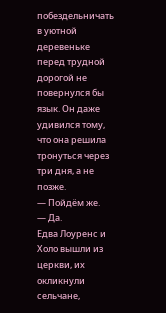побездельничать в уютной деревеньке перед трудной дорогой не повернулся бы язык. Он даже удивился тому, что она решила тронуться через три дня, а не позже.
— Пойдём же.
— Да.
Едва Лоуренс и Холо вышли из церкви, их окликнули сельчане,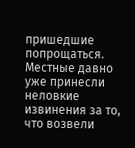пришедшие попрощаться. Местные давно уже принесли неловкие извинения за то, что возвели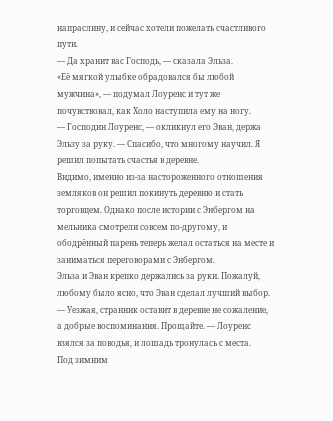напраслину, и сейчас хотели пожелать счастливого пути.
— Да хранит вас Господь, — сказала Эльза.
«Её мягкой улыбке обрадовался бы любой мужчина», — подумал Лоуренс и тут же почувствовал, как Холо наступила ему на ногу.
— Господин Лоуренс, — окликнул его Эван, держа Эльзу за руку. — Спасибо, что многому научил. Я решил попытать счастья в деревне.
Видимо, именно из-за настороженного отношения земляков он решил покинуть деревню и стать торговцем. Однако после истории с Энбергом на мельника смотрели совсем по-другому, и ободрённый парень теперь желал остаться на месте и заниматься переговорами с Энбергом.
Эльза и Эван крепко держались за руки. Пожалуй, любому было ясно, что Эван сделал лучший выбор.
— Уезжая, странник оставит в деревне не сожаление, а добрые воспоминания. Прощайте. — Лоуренс взялся за поводья, и лошадь тронулась с места.
Под зимним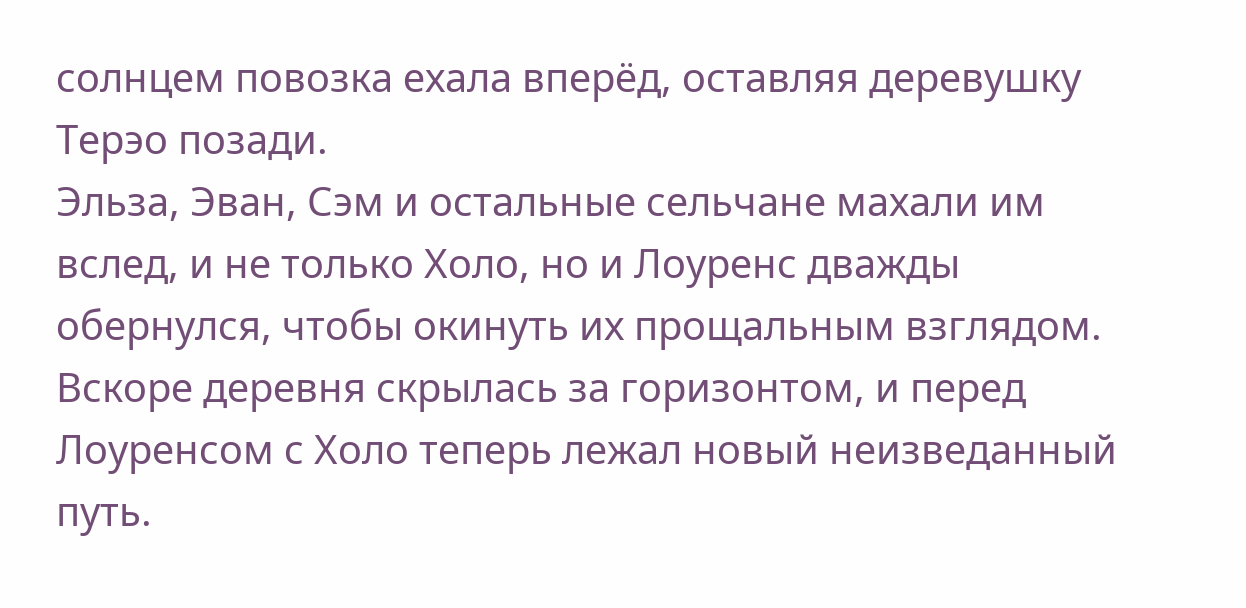солнцем повозка ехала вперёд, оставляя деревушку Терэо позади.
Эльза, Эван, Сэм и остальные сельчане махали им вслед, и не только Холо, но и Лоуренс дважды обернулся, чтобы окинуть их прощальным взглядом.
Вскоре деревня скрылась за горизонтом, и перед Лоуренсом с Холо теперь лежал новый неизведанный путь.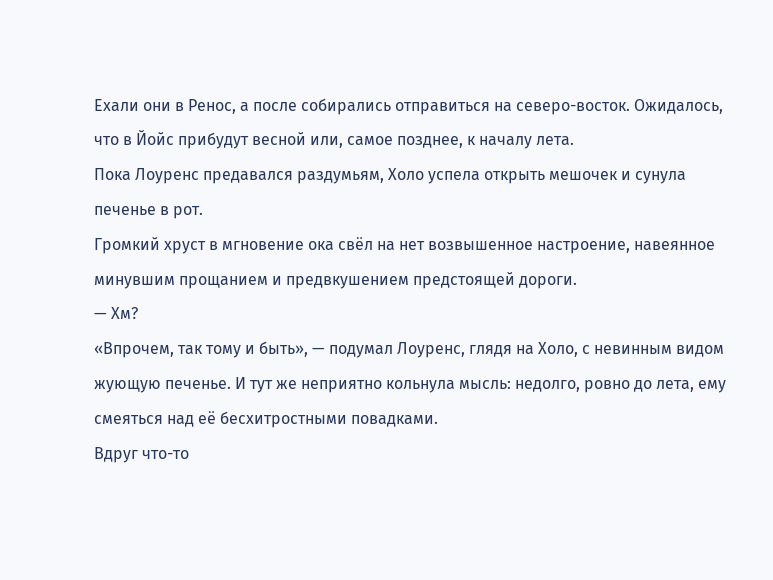Ехали они в Ренос, а после собирались отправиться на северо-восток. Ожидалось, что в Йойс прибудут весной или, самое позднее, к началу лета.
Пока Лоуренс предавался раздумьям, Холо успела открыть мешочек и сунула печенье в рот.
Громкий хруст в мгновение ока свёл на нет возвышенное настроение, навеянное минувшим прощанием и предвкушением предстоящей дороги.
— Хм?
«Впрочем, так тому и быть», — подумал Лоуренс, глядя на Холо, с невинным видом жующую печенье. И тут же неприятно кольнула мысль: недолго, ровно до лета, ему смеяться над её бесхитростными повадками.
Вдруг что-то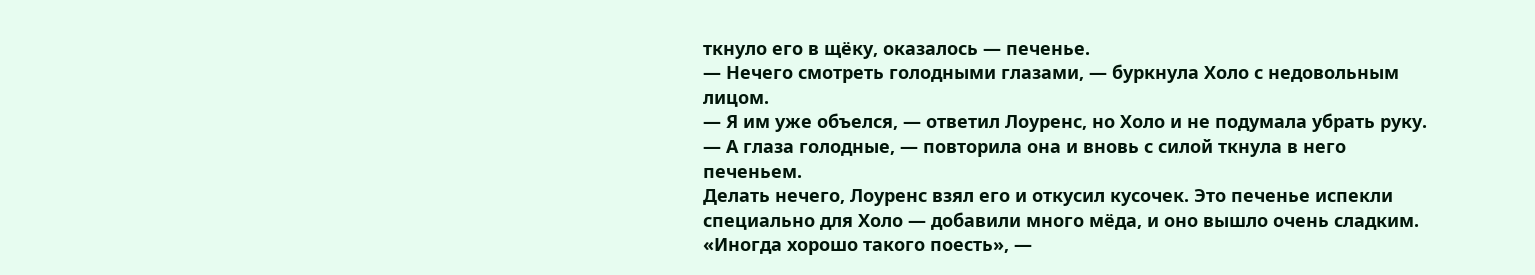ткнуло его в щёку, оказалось — печенье.
— Нечего смотреть голодными глазами, — буркнула Холо с недовольным лицом.
— Я им уже объелся, — ответил Лоуренс, но Холо и не подумала убрать руку.
— А глаза голодные, — повторила она и вновь с силой ткнула в него печеньем.
Делать нечего, Лоуренс взял его и откусил кусочек. Это печенье испекли специально для Холо — добавили много мёда, и оно вышло очень сладким.
«Иногда хорошо такого поесть», —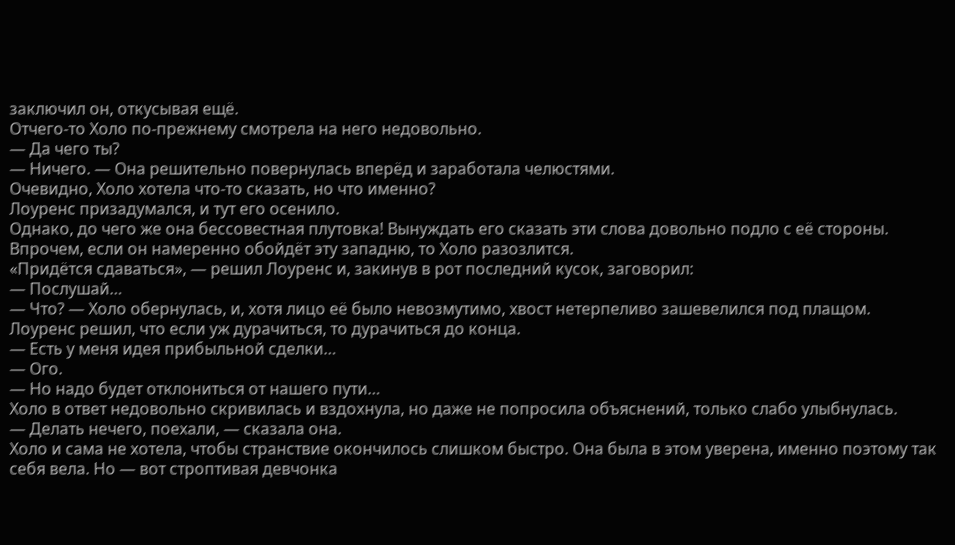заключил он, откусывая ещё.
Отчего-то Холо по-прежнему смотрела на него недовольно.
— Да чего ты?
— Ничего. — Она решительно повернулась вперёд и заработала челюстями.
Очевидно, Холо хотела что-то сказать, но что именно?
Лоуренс призадумался, и тут его осенило.
Однако, до чего же она бессовестная плутовка! Вынуждать его сказать эти слова довольно подло с её стороны. Впрочем, если он намеренно обойдёт эту западню, то Холо разозлится.
«Придётся сдаваться», — решил Лоуренс и, закинув в рот последний кусок, заговорил:
— Послушай…
— Что? — Холо обернулась, и, хотя лицо её было невозмутимо, хвост нетерпеливо зашевелился под плащом.
Лоуренс решил, что если уж дурачиться, то дурачиться до конца.
— Есть у меня идея прибыльной сделки…
— Ого.
— Но надо будет отклониться от нашего пути…
Холо в ответ недовольно скривилась и вздохнула, но даже не попросила объяснений, только слабо улыбнулась.
— Делать нечего, поехали, — сказала она.
Холо и сама не хотела, чтобы странствие окончилось слишком быстро. Она была в этом уверена, именно поэтому так себя вела. Но — вот строптивая девчонка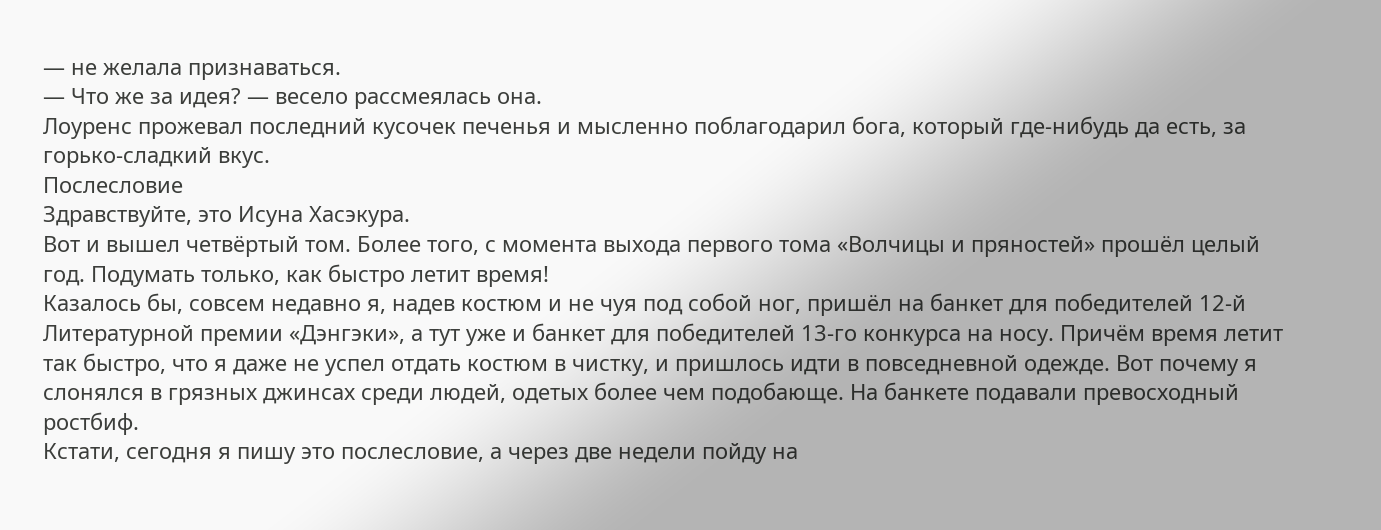— не желала признаваться.
— Что же за идея? — весело рассмеялась она.
Лоуренс прожевал последний кусочек печенья и мысленно поблагодарил бога, который где-нибудь да есть, за горько-сладкий вкус.
Послесловие
Здравствуйте, это Исуна Хасэкура.
Вот и вышел четвёртый том. Более того, с момента выхода первого тома «Волчицы и пряностей» прошёл целый год. Подумать только, как быстро летит время!
Казалось бы, совсем недавно я, надев костюм и не чуя под собой ног, пришёл на банкет для победителей 12-й Литературной премии «Дэнгэки», а тут уже и банкет для победителей 13-го конкурса на носу. Причём время летит так быстро, что я даже не успел отдать костюм в чистку, и пришлось идти в повседневной одежде. Вот почему я слонялся в грязных джинсах среди людей, одетых более чем подобающе. На банкете подавали превосходный ростбиф.
Кстати, сегодня я пишу это послесловие, а через две недели пойду на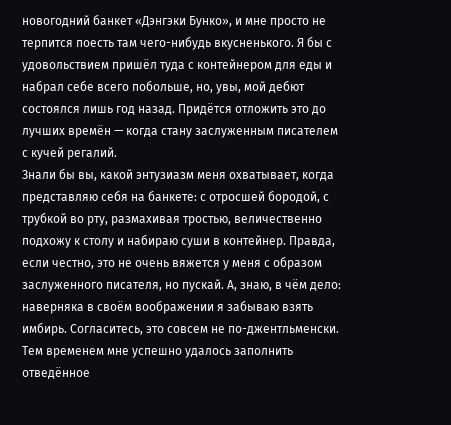новогодний банкет «Дэнгэки Бунко», и мне просто не терпится поесть там чего-нибудь вкусненького. Я бы с удовольствием пришёл туда с контейнером для еды и набрал себе всего побольше, но, увы, мой дебют состоялся лишь год назад. Придётся отложить это до лучших времён — когда стану заслуженным писателем с кучей регалий.
Знали бы вы, какой энтузиазм меня охватывает, когда представляю себя на банкете: с отросшей бородой, с трубкой во рту, размахивая тростью, величественно подхожу к столу и набираю суши в контейнер. Правда, если честно, это не очень вяжется у меня с образом заслуженного писателя, но пускай. А, знаю, в чём дело: наверняка в своём воображении я забываю взять имбирь. Согласитесь, это совсем не по-джентльменски.
Тем временем мне успешно удалось заполнить отведённое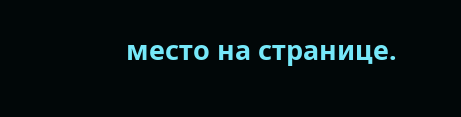место на странице.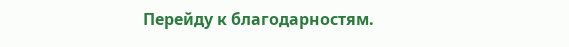Перейду к благодарностям.